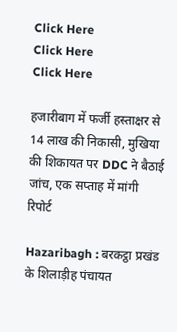Click Here
Click Here
Click Here

हजारीबाग में फर्जी हस्ताक्षर से 14 लाख की निकासी, मुखिया की शिकायत पर DDC ने बैठाई जांच, एक सप्ताह में मांगी रिपोर्ट

Hazaribagh : बरकट्ठा प्रखंड के शिलाड़ीह पंचायत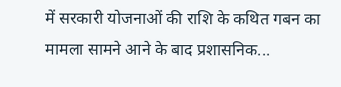में सरकारी योजनाओं की राशि के कथित गबन का मामला सामने आने के बाद प्रशासनिक...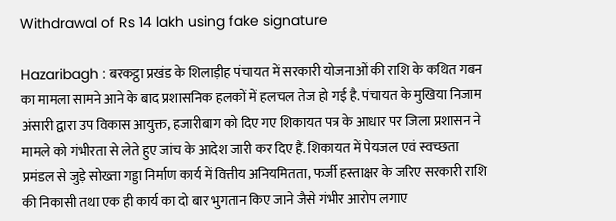Withdrawal of Rs 14 lakh using fake signature

Hazaribagh : बरकट्ठा प्रखंड के शिलाड़ीह पंचायत में सरकारी योजनाओं की राशि के कथित गबन का मामला सामने आने के बाद प्रशासनिक हलकों में हलचल तेज हो गई है. पंचायत के मुखिया निजाम अंसारी द्वारा उप विकास आयुक्त, हजारीबाग को दिए गए शिकायत पत्र के आधार पर जिला प्रशासन ने मामले को गंभीरता से लेते हुए जांच के आदेश जारी कर दिए हैं. शिकायत में पेयजल एवं स्वच्छता प्रमंडल से जुड़े सोख्ता गड्डा निर्माण कार्य में वित्तीय अनियमितता, फर्जी हस्ताक्षर के जरिए सरकारी राशि की निकासी तथा एक ही कार्य का दो बार भुगतान किए जाने जैसे गंभीर आरोप लगाए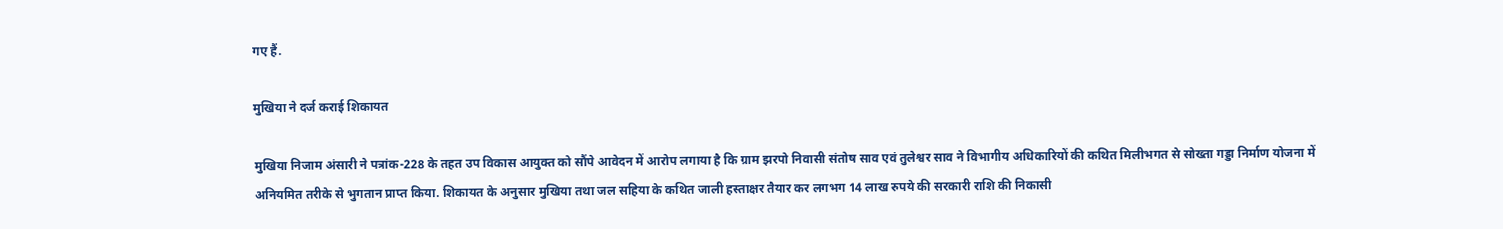गए हैं.

मुखिया ने दर्ज कराई शिकायत

मुखिया निजाम अंसारी ने पत्रांक-228 के तहत उप विकास आयुक्त को सौंपे आवेदन में आरोप लगाया है कि ग्राम झरपो निवासी संतोष साव एवं तुलेश्वर साव ने विभागीय अधिकारियों की कथित मिलीभगत से सोख्ता गड्डा निर्माण योजना में अनियमित तरीके से भुगतान प्राप्त किया. शिकायत के अनुसार मुखिया तथा जल सहिया के कथित जाली हस्ताक्षर तैयार कर लगभग 14 लाख रुपये की सरकारी राशि की निकासी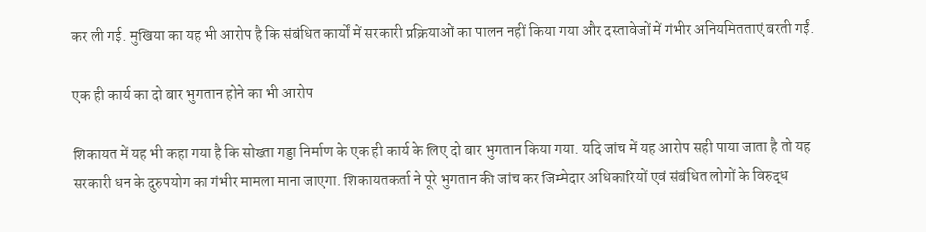कर ली गई. मुखिया का यह भी आरोप है कि संबंधित कार्यों में सरकारी प्रक्रियाओं का पालन नहीं किया गया और दस्तावेजों में गंभीर अनियमितताएं बरती गईं.

एक ही कार्य का दो बार भुगतान होने का भी आरोप

शिकायत में यह भी कहा गया है कि सोख्ता गड्डा निर्माण के एक ही कार्य के लिए दो बार भुगतान किया गया. यदि जांच में यह आरोप सही पाया जाता है तो यह सरकारी धन के दुरुपयोग का गंभीर मामला माना जाएगा. शिकायतकर्ता ने पूरे भुगतान की जांच कर जिम्मेदार अधिकारियों एवं संबंधित लोगों के विरुद्ध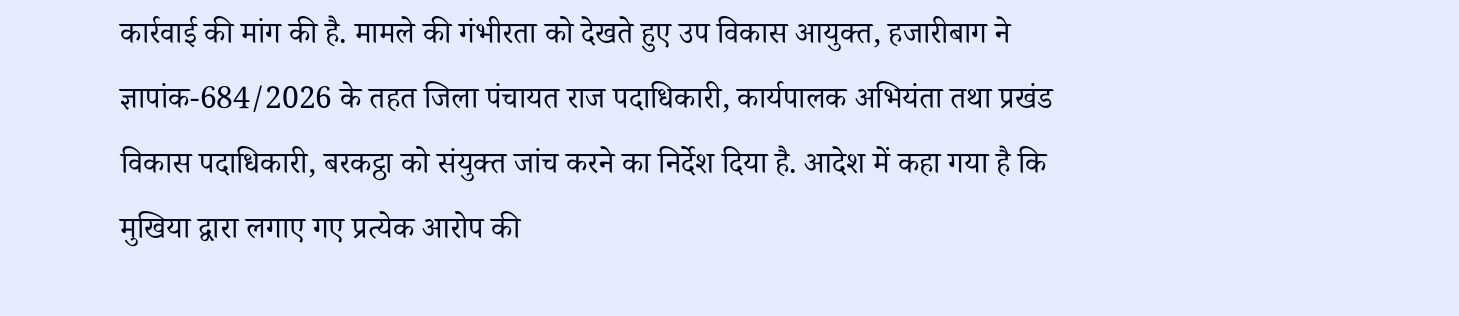कार्रवाई की मांग की है. मामले की गंभीरता को देखते हुए उप विकास आयुक्त, हजारीबाग ने ज्ञापांक-684/2026 के तहत जिला पंचायत राज पदाधिकारी, कार्यपालक अभियंता तथा प्रखंड विकास पदाधिकारी, बरकट्ठा को संयुक्त जांच करने का निर्देश दिया है. आदेश में कहा गया है कि मुखिया द्वारा लगाए गए प्रत्येक आरोप की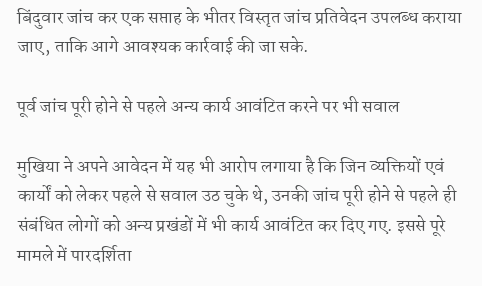बिंदुवार जांच कर एक सप्ताह के भीतर विस्तृत जांच प्रतिवेदन उपलब्ध कराया जाए, ताकि आगे आवश्यक कार्रवाई की जा सके.

पूर्व जांच पूरी होने से पहले अन्य कार्य आवंटित करने पर भी सवाल

मुखिया ने अपने आवेदन में यह भी आरोप लगाया है कि जिन व्यक्तियों एवं कार्यों को लेकर पहले से सवाल उठ चुके थे, उनकी जांच पूरी होने से पहले ही संबंधित लोगों को अन्य प्रखंडों में भी कार्य आवंटित कर दिए गए. इससे पूरे मामले में पारदर्शिता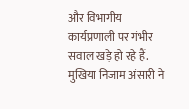और विभागीय कार्यप्रणाली पर गंभीर सवाल खड़े हो रहे हैं. मुखिया निजाम अंसारी ने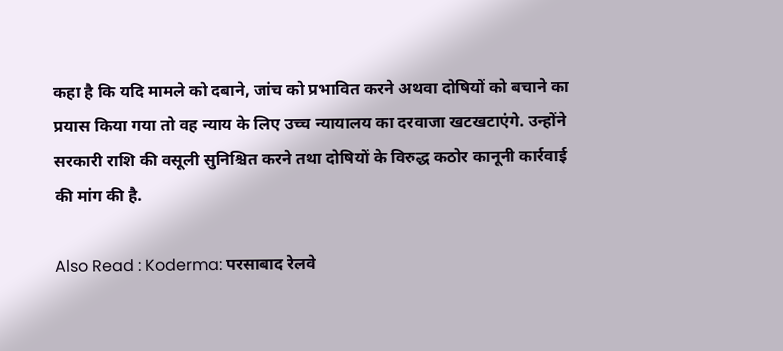कहा है कि यदि मामले को दबाने, जांच को प्रभावित करने अथवा दोषियों को बचाने का प्रयास किया गया तो वह न्याय के लिए उच्च न्यायालय का दरवाजा खटखटाएंगे. उन्होंने सरकारी राशि की वसूली सुनिश्चित करने तथा दोषियों के विरुद्ध कठोर कानूनी कार्रवाई की मांग की है.

Also Read : Koderma: परसाबाद रेलवे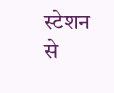स्टेशन से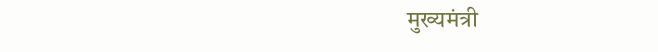मुख्यमंत्री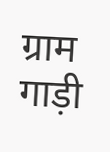ग्राम गाड़ी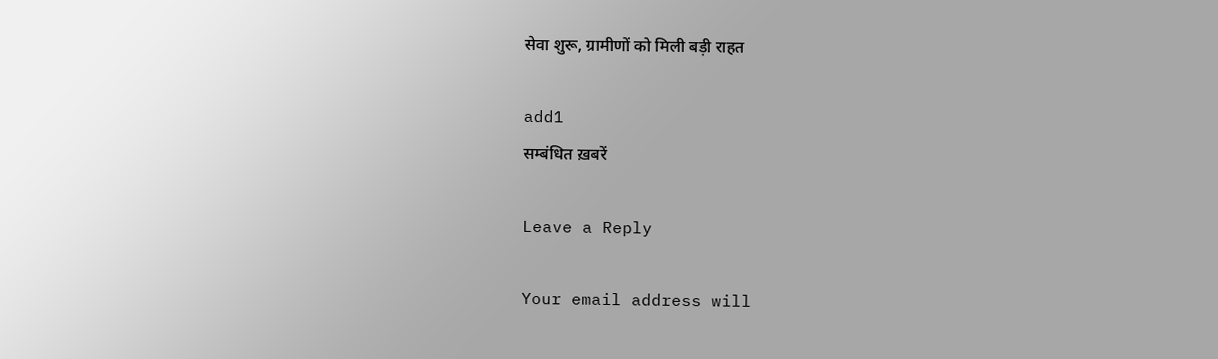सेवा शुरू, ग्रामीणों को मिली बड़ी राहत

add1
सम्बंधित ख़बरें

Leave a Reply

Your email address will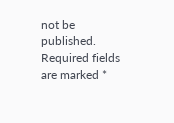not be published. Required fields are marked *